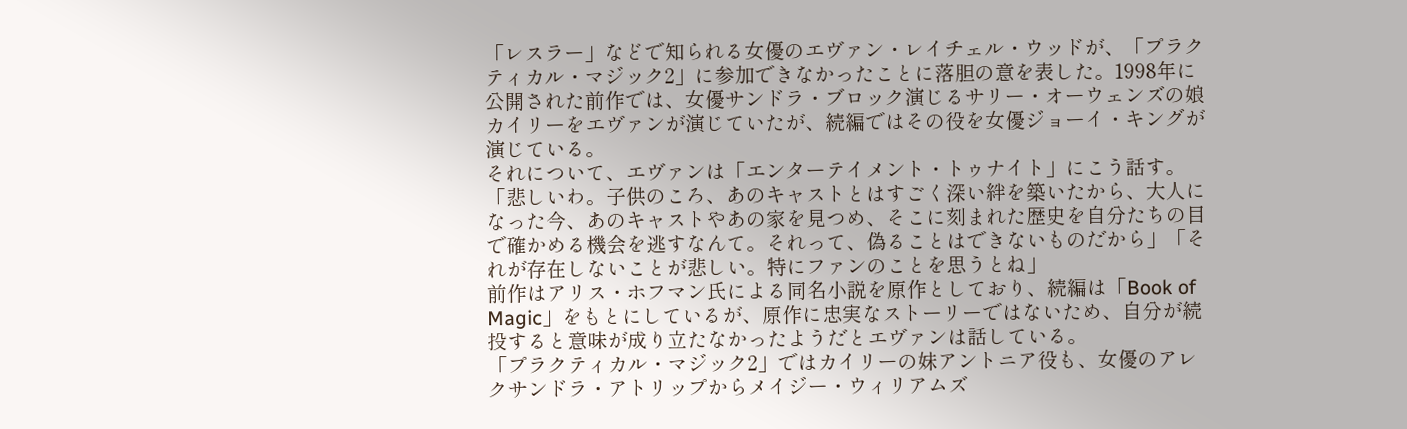「レスラー」などで知られる女優のエヴァン・レイチェル・ウッドが、「プラクティカル・マジック2」に参加できなかったことに落胆の意を表した。1998年に公開された前作では、女優サンドラ・ブロック演じるサリー・オーウェンズの娘カイリーをエヴァンが演じていたが、続編ではその役を女優ジョーイ・キングが演じている。
それについて、エヴァンは「エンターテイメント・トゥナイト」にこう話す。「悲しいわ。子供のころ、あのキャストとはすごく深い絆を築いたから、大人になった今、あのキャストやあの家を見つめ、そこに刻まれた歴史を自分たちの目で確かめる機会を逃すなんて。それって、偽ることはできないものだから」「それが存在しないことが悲しい。特にファンのことを思うとね」
前作はアリス・ホフマン氏による同名小説を原作としており、続編は「Book of Magic」をもとにしているが、原作に忠実なストーリーではないため、自分が続投すると意味が成り立たなかったようだとエヴァンは話している。
「プラクティカル・マジック2」ではカイリーの妹アントニア役も、女優のアレクサンドラ・アトリップからメイジー・ウィリアムズ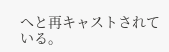へと再キャストされている。